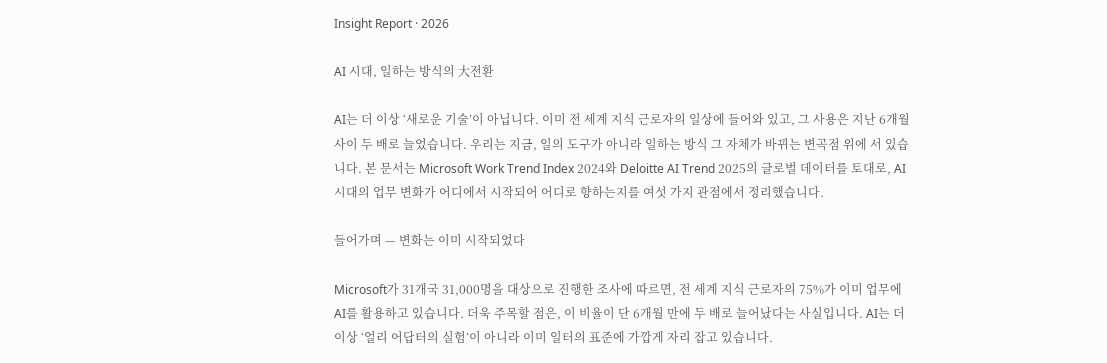Insight Report · 2026

AI 시대, 일하는 방식의 大전환

AI는 더 이상 ‘새로운 기술’이 아닙니다. 이미 전 세계 지식 근로자의 일상에 들어와 있고, 그 사용은 지난 6개월 사이 두 배로 늘었습니다. 우리는 지금, 일의 도구가 아니라 일하는 방식 그 자체가 바뀌는 변곡점 위에 서 있습니다. 본 문서는 Microsoft Work Trend Index 2024와 Deloitte AI Trend 2025의 글로벌 데이터를 토대로, AI 시대의 업무 변화가 어디에서 시작되어 어디로 향하는지를 여섯 가지 관점에서 정리했습니다.

들어가며 — 변화는 이미 시작되었다

Microsoft가 31개국 31,000명을 대상으로 진행한 조사에 따르면, 전 세계 지식 근로자의 75%가 이미 업무에 AI를 활용하고 있습니다. 더욱 주목할 점은, 이 비율이 단 6개월 만에 두 배로 늘어났다는 사실입니다. AI는 더 이상 ‘얼리 어답터의 실험’이 아니라 이미 일터의 표준에 가깝게 자리 잡고 있습니다.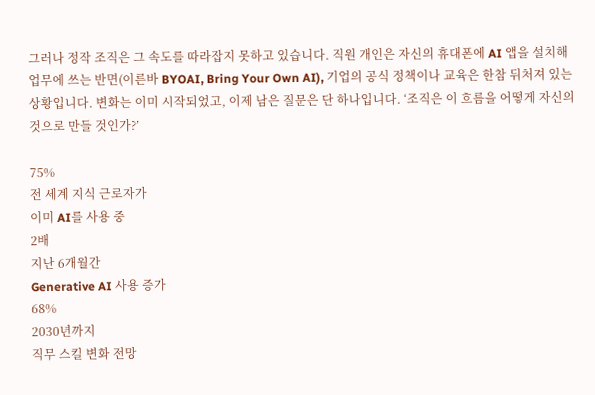그러나 정작 조직은 그 속도를 따라잡지 못하고 있습니다. 직원 개인은 자신의 휴대폰에 AI 앱을 설치해 업무에 쓰는 반면(이른바 BYOAI, Bring Your Own AI), 기업의 공식 정책이나 교육은 한참 뒤처져 있는 상황입니다. 변화는 이미 시작되었고, 이제 남은 질문은 단 하나입니다. ‘조직은 이 흐름을 어떻게 자신의 것으로 만들 것인가?’

75%
전 세계 지식 근로자가
이미 AI를 사용 중
2배
지난 6개월간
Generative AI 사용 증가
68%
2030년까지
직무 스킬 변화 전망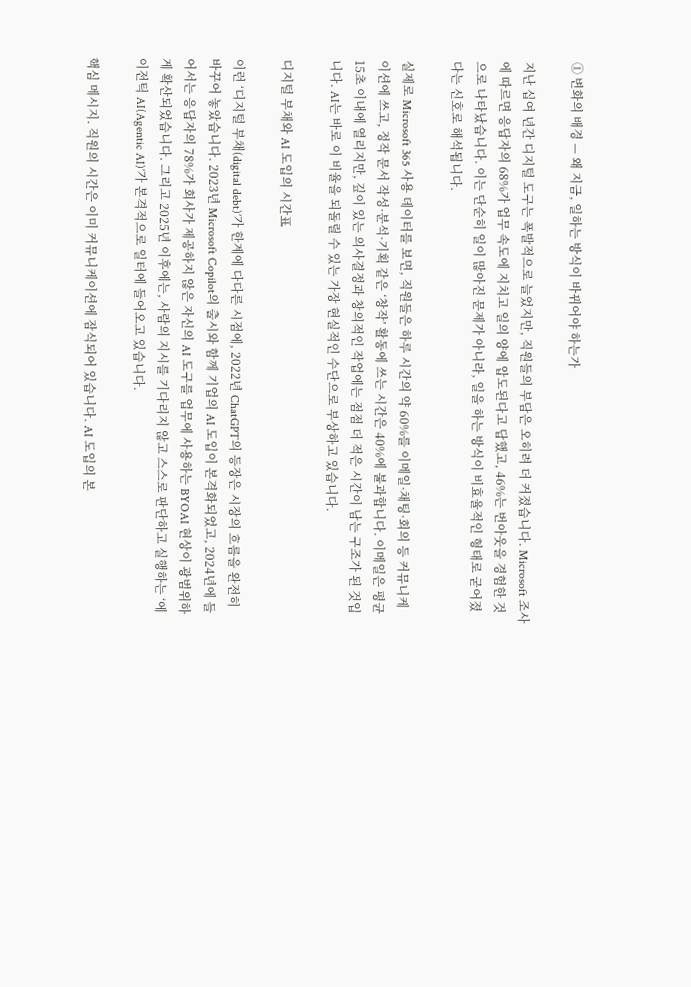① 변화의 배경 — 왜 지금, 일하는 방식이 바뀌어야 하는가

지난 십여 년간 디지털 도구는 폭발적으로 늘었지만, 직원들의 부담은 오히려 더 커졌습니다. Microsoft 조사에 따르면 응답자의 68%가 업무 속도에 지치고 일의 양에 압도된다고 답했고, 46%는 번아웃을 경험한 것으로 나타났습니다. 이는 단순히 일이 많아진 문제가 아니라, 일을 하는 방식이 비효율적인 형태로 굳어졌다는 신호로 해석됩니다.

실제로 Microsoft 365 사용 데이터를 보면, 직원들은 하루 시간의 약 60%를 이메일·채팅·회의 등 커뮤니케이션에 쓰고, 정작 문서 작성·분석·기획 같은 ‘창작’ 활동에 쓰는 시간은 40%에 불과합니다. 이메일은 평균 15초 이내에 열리지만, 깊이 있는 의사결정과 창의적인 작업에는 점점 더 적은 시간이 남는 구조가 된 것입니다. AI는 바로 이 비율을 되돌릴 수 있는 가장 현실적인 수단으로 부상하고 있습니다.

디지털 부채와 AI 도입의 시간표

이런 ‘디지털 부채(digital debt)’가 한계에 다다른 시점에, 2022년 ChatGPT의 등장은 시장의 흐름을 완전히 바꾸어 놓았습니다. 2023년 Microsoft Copilot의 출시와 함께 기업의 AI 도입이 본격화되었고, 2024년에 들어서는 응답자의 78%가 회사가 제공하지 않은 자신의 AI 도구를 업무에 사용하는 BYOAI 현상이 광범위하게 확산되었습니다. 그리고 2025년 이후에는, 사람의 지시를 기다리지 않고 스스로 판단하고 실행하는 ‘에이전틱 AI(Agentic AI)’가 본격적으로 일터에 들어오고 있습니다.

핵심 메시지. 직원의 시간은 이미 커뮤니케이션에 잠식되어 있습니다. AI 도입의 본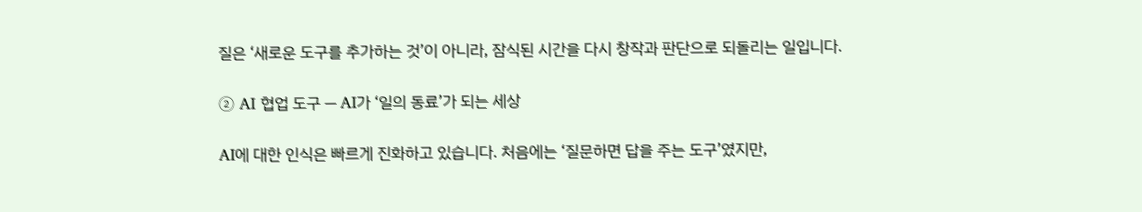질은 ‘새로운 도구를 추가하는 것’이 아니라, 잠식된 시간을 다시 창작과 판단으로 되돌리는 일입니다.

② AI 협업 도구 — AI가 ‘일의 동료’가 되는 세상

AI에 대한 인식은 빠르게 진화하고 있습니다. 처음에는 ‘질문하면 답을 주는 도구’였지만,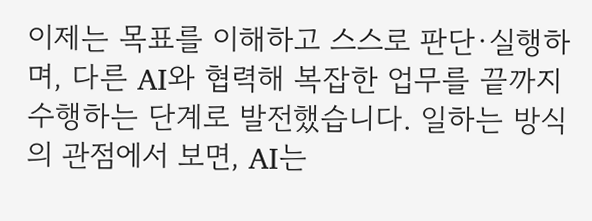이제는 목표를 이해하고 스스로 판단·실행하며, 다른 AI와 협력해 복잡한 업무를 끝까지 수행하는 단계로 발전했습니다. 일하는 방식의 관점에서 보면, AI는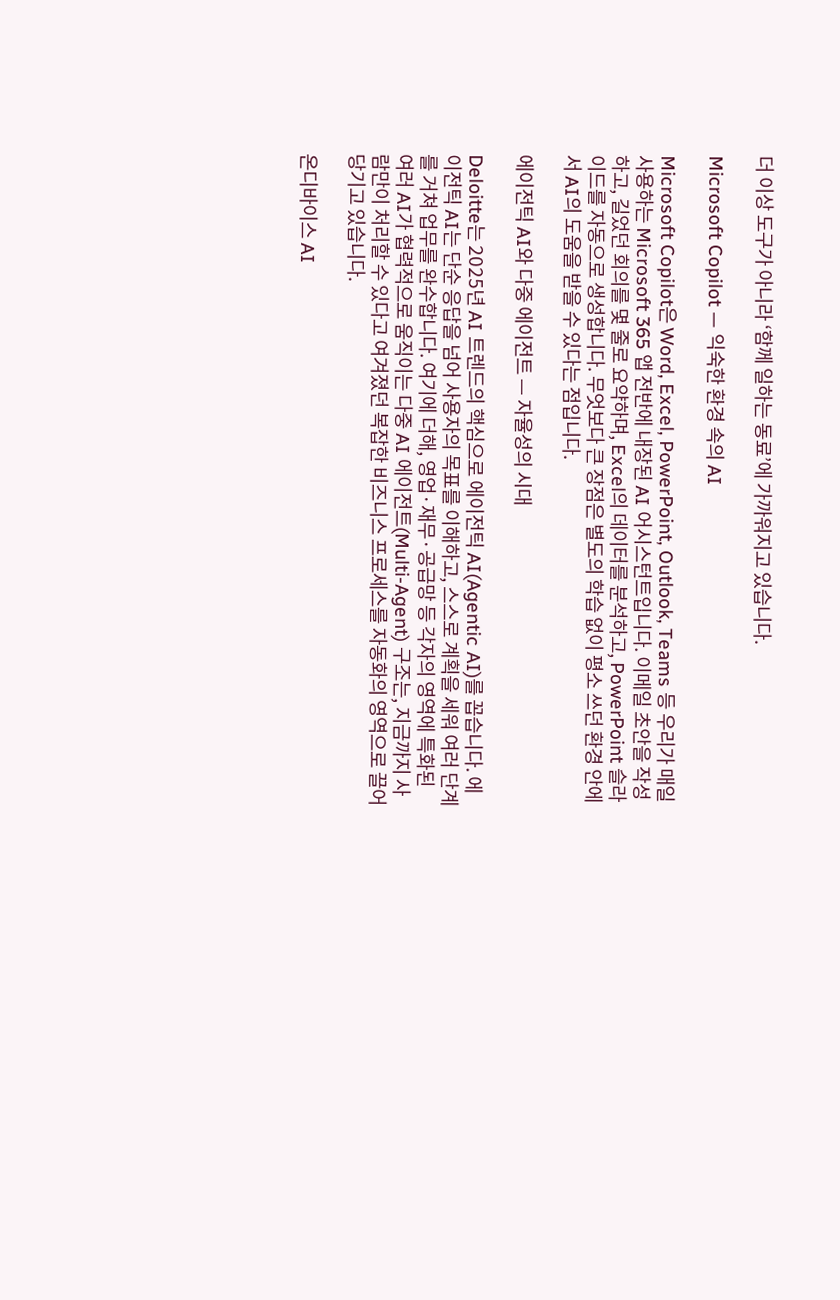더 이상 도구가 아니라 ‘함께 일하는 동료’에 가까워지고 있습니다.

Microsoft Copilot — 익숙한 환경 속의 AI

Microsoft Copilot은 Word, Excel, PowerPoint, Outlook, Teams 등 우리가 매일 사용하는 Microsoft 365 앱 전반에 내장된 AI 어시스턴트입니다. 이메일 초안을 작성하고, 길었던 회의를 몇 줄로 요약하며, Excel의 데이터를 분석하고, PowerPoint 슬라이드를 자동으로 생성합니다. 무엇보다 큰 장점은 별도의 학습 없이 평소 쓰던 환경 안에서 AI의 도움을 받을 수 있다는 점입니다.

에이전틱 AI와 다중 에이전트 — 자율성의 시대

Deloitte는 2025년 AI 트렌드의 핵심으로 에이전틱 AI(Agentic AI)를 꼽습니다. 에이전틱 AI는 단순 응답을 넘어 사용자의 목표를 이해하고, 스스로 계획을 세워 여러 단계를 거쳐 업무를 완수합니다. 여기에 더해, 영업·재무·공급망 등 각자의 영역에 특화된 여러 AI가 협력적으로 움직이는 다중 AI 에이전트(Multi-Agent) 구조는, 지금까지 사람만이 처리할 수 있다고 여겨졌던 복잡한 비즈니스 프로세스를 자동화의 영역으로 끌어당기고 있습니다.

온디바이스 AI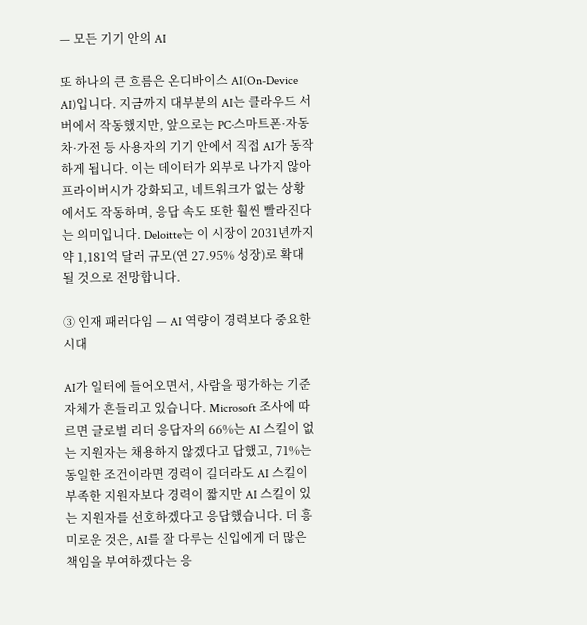— 모든 기기 안의 AI

또 하나의 큰 흐름은 온디바이스 AI(On-Device AI)입니다. 지금까지 대부분의 AI는 클라우드 서버에서 작동했지만, 앞으로는 PC·스마트폰·자동차·가전 등 사용자의 기기 안에서 직접 AI가 동작하게 됩니다. 이는 데이터가 외부로 나가지 않아 프라이버시가 강화되고, 네트워크가 없는 상황에서도 작동하며, 응답 속도 또한 훨씬 빨라진다는 의미입니다. Deloitte는 이 시장이 2031년까지 약 1,181억 달러 규모(연 27.95% 성장)로 확대될 것으로 전망합니다.

③ 인재 패러다임 — AI 역량이 경력보다 중요한 시대

AI가 일터에 들어오면서, 사람을 평가하는 기준 자체가 흔들리고 있습니다. Microsoft 조사에 따르면 글로벌 리더 응답자의 66%는 AI 스킬이 없는 지원자는 채용하지 않겠다고 답했고, 71%는 동일한 조건이라면 경력이 길더라도 AI 스킬이 부족한 지원자보다 경력이 짧지만 AI 스킬이 있는 지원자를 선호하겠다고 응답했습니다. 더 흥미로운 것은, AI를 잘 다루는 신입에게 더 많은 책임을 부여하겠다는 응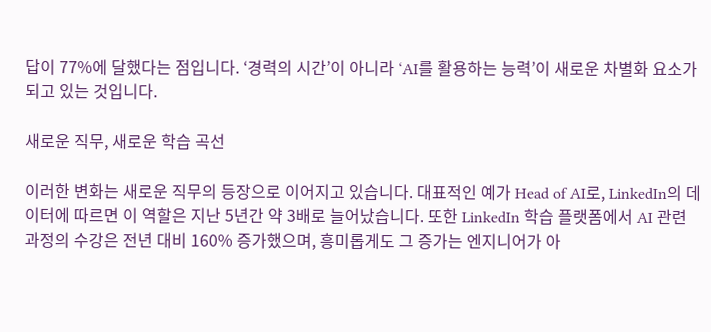답이 77%에 달했다는 점입니다. ‘경력의 시간’이 아니라 ‘AI를 활용하는 능력’이 새로운 차별화 요소가 되고 있는 것입니다.

새로운 직무, 새로운 학습 곡선

이러한 변화는 새로운 직무의 등장으로 이어지고 있습니다. 대표적인 예가 Head of AI로, LinkedIn의 데이터에 따르면 이 역할은 지난 5년간 약 3배로 늘어났습니다. 또한 LinkedIn 학습 플랫폼에서 AI 관련 과정의 수강은 전년 대비 160% 증가했으며, 흥미롭게도 그 증가는 엔지니어가 아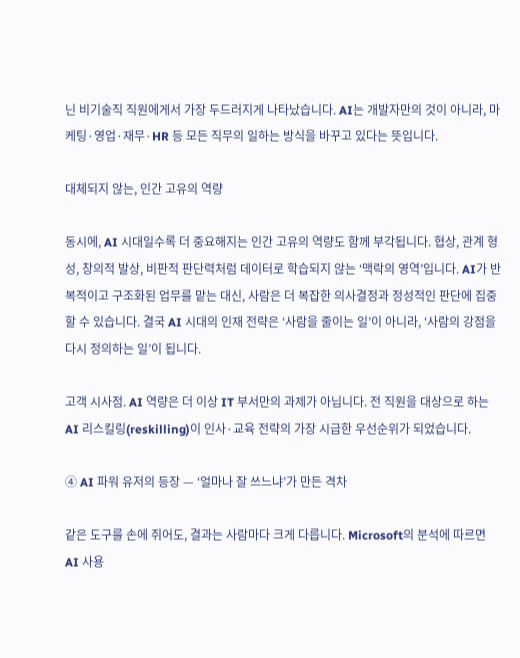닌 비기술직 직원에게서 가장 두드러지게 나타났습니다. AI는 개발자만의 것이 아니라, 마케팅·영업·재무·HR 등 모든 직무의 일하는 방식을 바꾸고 있다는 뜻입니다.

대체되지 않는, 인간 고유의 역량

동시에, AI 시대일수록 더 중요해지는 인간 고유의 역량도 함께 부각됩니다. 협상, 관계 형성, 창의적 발상, 비판적 판단력처럼 데이터로 학습되지 않는 ‘맥락의 영역’입니다. AI가 반복적이고 구조화된 업무를 맡는 대신, 사람은 더 복잡한 의사결정과 정성적인 판단에 집중할 수 있습니다. 결국 AI 시대의 인재 전략은 ‘사람을 줄이는 일’이 아니라, ‘사람의 강점을 다시 정의하는 일’이 됩니다.

고객 시사점. AI 역량은 더 이상 IT 부서만의 과제가 아닙니다. 전 직원을 대상으로 하는 AI 리스킬링(reskilling)이 인사·교육 전략의 가장 시급한 우선순위가 되었습니다.

④ AI 파워 유저의 등장 — ‘얼마나 잘 쓰느냐’가 만든 격차

같은 도구를 손에 쥐어도, 결과는 사람마다 크게 다릅니다. Microsoft의 분석에 따르면 AI 사용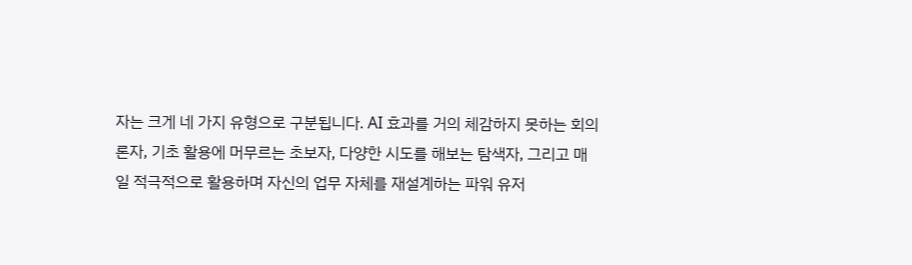자는 크게 네 가지 유형으로 구분됩니다. AI 효과를 거의 체감하지 못하는 회의론자, 기초 활용에 머무르는 초보자, 다양한 시도를 해보는 탐색자, 그리고 매일 적극적으로 활용하며 자신의 업무 자체를 재설계하는 파워 유저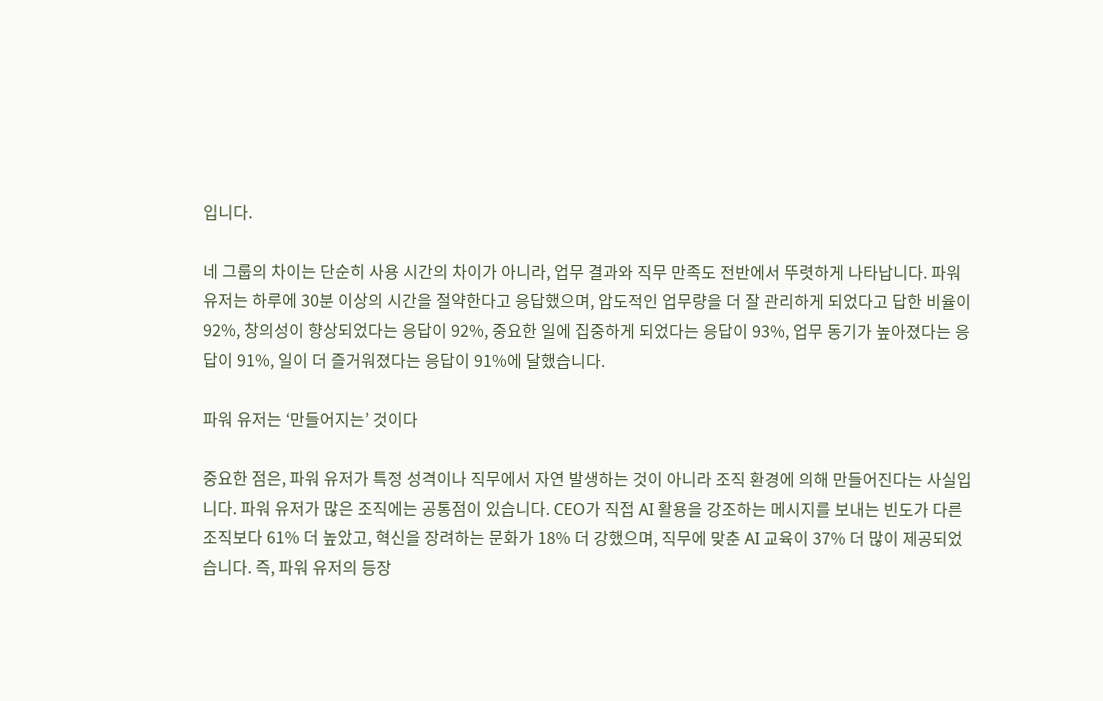입니다.

네 그룹의 차이는 단순히 사용 시간의 차이가 아니라, 업무 결과와 직무 만족도 전반에서 뚜렷하게 나타납니다. 파워 유저는 하루에 30분 이상의 시간을 절약한다고 응답했으며, 압도적인 업무량을 더 잘 관리하게 되었다고 답한 비율이 92%, 창의성이 향상되었다는 응답이 92%, 중요한 일에 집중하게 되었다는 응답이 93%, 업무 동기가 높아졌다는 응답이 91%, 일이 더 즐거워졌다는 응답이 91%에 달했습니다.

파워 유저는 ‘만들어지는’ 것이다

중요한 점은, 파워 유저가 특정 성격이나 직무에서 자연 발생하는 것이 아니라 조직 환경에 의해 만들어진다는 사실입니다. 파워 유저가 많은 조직에는 공통점이 있습니다. CEO가 직접 AI 활용을 강조하는 메시지를 보내는 빈도가 다른 조직보다 61% 더 높았고, 혁신을 장려하는 문화가 18% 더 강했으며, 직무에 맞춘 AI 교육이 37% 더 많이 제공되었습니다. 즉, 파워 유저의 등장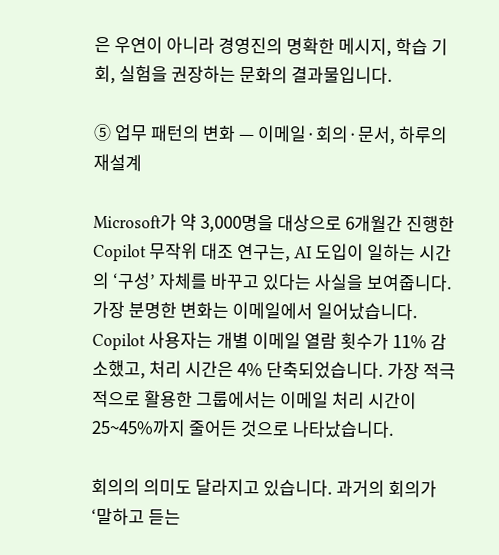은 우연이 아니라 경영진의 명확한 메시지, 학습 기회, 실험을 권장하는 문화의 결과물입니다.

⑤ 업무 패턴의 변화 — 이메일·회의·문서, 하루의 재설계

Microsoft가 약 3,000명을 대상으로 6개월간 진행한 Copilot 무작위 대조 연구는, AI 도입이 일하는 시간의 ‘구성’ 자체를 바꾸고 있다는 사실을 보여줍니다. 가장 분명한 변화는 이메일에서 일어났습니다. Copilot 사용자는 개별 이메일 열람 횟수가 11% 감소했고, 처리 시간은 4% 단축되었습니다. 가장 적극적으로 활용한 그룹에서는 이메일 처리 시간이 25~45%까지 줄어든 것으로 나타났습니다.

회의의 의미도 달라지고 있습니다. 과거의 회의가 ‘말하고 듣는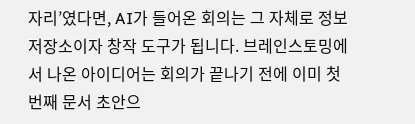자리’였다면, AI가 들어온 회의는 그 자체로 정보 저장소이자 창작 도구가 됩니다. 브레인스토밍에서 나온 아이디어는 회의가 끝나기 전에 이미 첫 번째 문서 초안으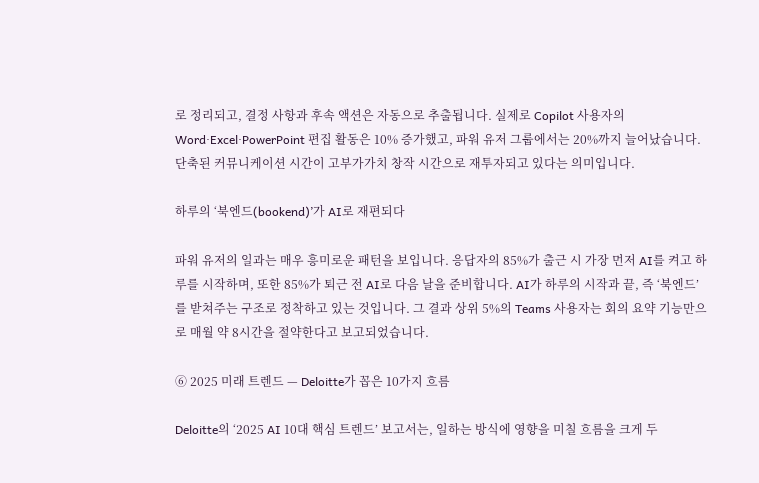로 정리되고, 결정 사항과 후속 액션은 자동으로 추출됩니다. 실제로 Copilot 사용자의 Word·Excel·PowerPoint 편집 활동은 10% 증가했고, 파워 유저 그룹에서는 20%까지 늘어났습니다. 단축된 커뮤니케이션 시간이 고부가가치 창작 시간으로 재투자되고 있다는 의미입니다.

하루의 ‘북엔드(bookend)’가 AI로 재편되다

파워 유저의 일과는 매우 흥미로운 패턴을 보입니다. 응답자의 85%가 출근 시 가장 먼저 AI를 켜고 하루를 시작하며, 또한 85%가 퇴근 전 AI로 다음 날을 준비합니다. AI가 하루의 시작과 끝, 즉 ‘북엔드’를 받쳐주는 구조로 정착하고 있는 것입니다. 그 결과 상위 5%의 Teams 사용자는 회의 요약 기능만으로 매월 약 8시간을 절약한다고 보고되었습니다.

⑥ 2025 미래 트렌드 — Deloitte가 꼽은 10가지 흐름

Deloitte의 ‘2025 AI 10대 핵심 트렌드’ 보고서는, 일하는 방식에 영향을 미칠 흐름을 크게 두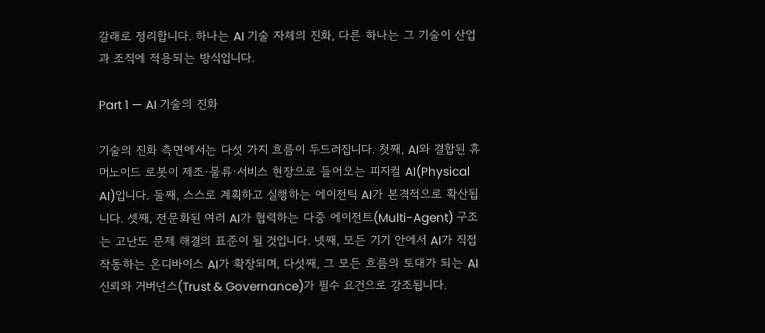갈래로 정리합니다. 하나는 AI 기술 자체의 진화, 다른 하나는 그 기술이 산업과 조직에 적용되는 방식입니다.

Part 1 — AI 기술의 진화

기술의 진화 측면에서는 다섯 가지 흐름이 두드러집니다. 첫째, AI와 결합된 휴머노이드 로봇이 제조·물류·서비스 현장으로 들어오는 피지컬 AI(Physical AI)입니다. 둘째, 스스로 계획하고 실행하는 에이전틱 AI가 본격적으로 확산됩니다. 셋째, 전문화된 여러 AI가 협력하는 다중 에이전트(Multi-Agent) 구조는 고난도 문제 해결의 표준이 될 것입니다. 넷째, 모든 기기 안에서 AI가 직접 작동하는 온디바이스 AI가 확장되며, 다섯째, 그 모든 흐름의 토대가 되는 AI 신뢰와 거버넌스(Trust & Governance)가 필수 요건으로 강조됩니다.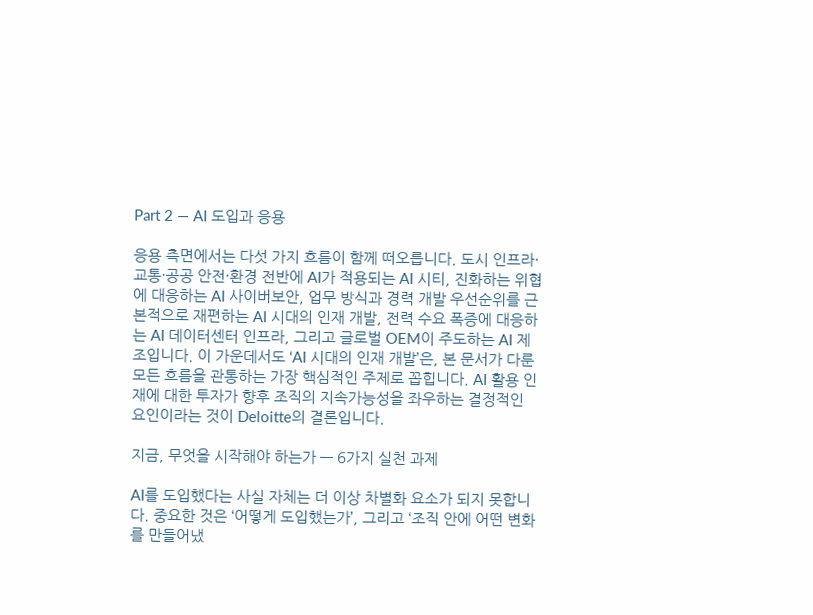Part 2 — AI 도입과 응용

응용 측면에서는 다섯 가지 흐름이 함께 떠오릅니다. 도시 인프라·교통·공공 안전·환경 전반에 AI가 적용되는 AI 시티, 진화하는 위협에 대응하는 AI 사이버보안, 업무 방식과 경력 개발 우선순위를 근본적으로 재편하는 AI 시대의 인재 개발, 전력 수요 폭증에 대응하는 AI 데이터센터 인프라, 그리고 글로벌 OEM이 주도하는 AI 제조입니다. 이 가운데서도 ‘AI 시대의 인재 개발’은, 본 문서가 다룬 모든 흐름을 관통하는 가장 핵심적인 주제로 꼽힙니다. AI 활용 인재에 대한 투자가 향후 조직의 지속가능성을 좌우하는 결정적인 요인이라는 것이 Deloitte의 결론입니다.

지금, 무엇을 시작해야 하는가 — 6가지 실천 과제

AI를 도입했다는 사실 자체는 더 이상 차별화 요소가 되지 못합니다. 중요한 것은 ‘어떻게 도입했는가’, 그리고 ‘조직 안에 어떤 변화를 만들어냈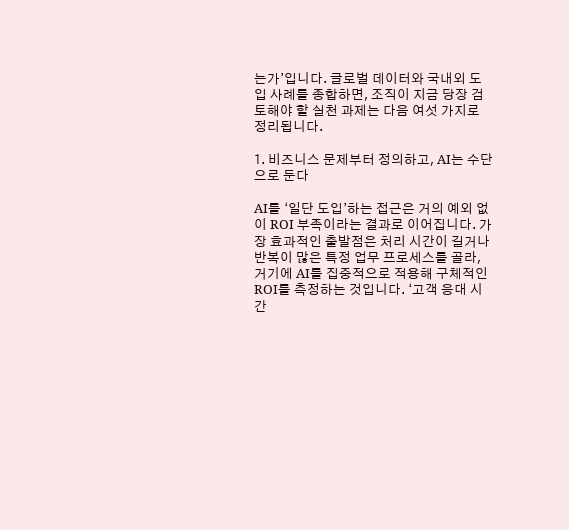는가’입니다. 글로벌 데이터와 국내외 도입 사례를 종합하면, 조직이 지금 당장 검토해야 할 실천 과제는 다음 여섯 가지로 정리됩니다.

1. 비즈니스 문제부터 정의하고, AI는 수단으로 둔다

AI를 ‘일단 도입’하는 접근은 거의 예외 없이 ROI 부족이라는 결과로 이어집니다. 가장 효과적인 출발점은 처리 시간이 길거나 반복이 많은 특정 업무 프로세스를 골라, 거기에 AI를 집중적으로 적용해 구체적인 ROI를 측정하는 것입니다. ‘고객 응대 시간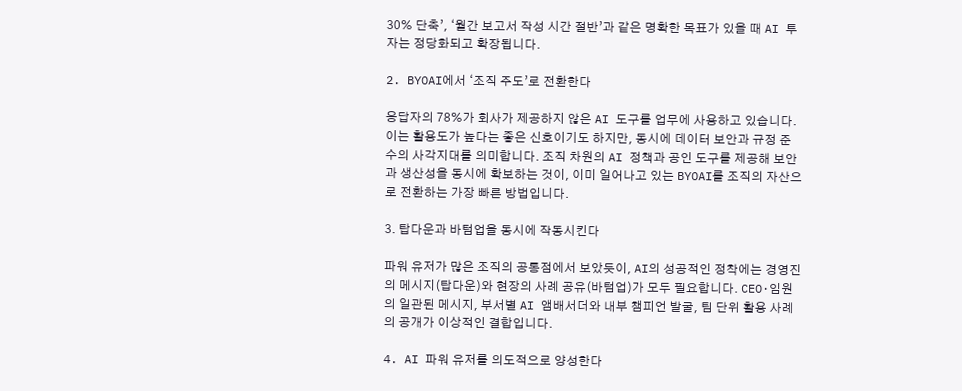30% 단축’, ‘월간 보고서 작성 시간 절반’과 같은 명확한 목표가 있을 때 AI 투자는 정당화되고 확장됩니다.

2. BYOAI에서 ‘조직 주도’로 전환한다

응답자의 78%가 회사가 제공하지 않은 AI 도구를 업무에 사용하고 있습니다. 이는 활용도가 높다는 좋은 신호이기도 하지만, 동시에 데이터 보안과 규정 준수의 사각지대를 의미합니다. 조직 차원의 AI 정책과 공인 도구를 제공해 보안과 생산성을 동시에 확보하는 것이, 이미 일어나고 있는 BYOAI를 조직의 자산으로 전환하는 가장 빠른 방법입니다.

3. 탑다운과 바텀업을 동시에 작동시킨다

파워 유저가 많은 조직의 공통점에서 보았듯이, AI의 성공적인 정착에는 경영진의 메시지(탑다운)와 현장의 사례 공유(바텀업)가 모두 필요합니다. CEO·임원의 일관된 메시지, 부서별 AI 앰배서더와 내부 챔피언 발굴, 팀 단위 활용 사례의 공개가 이상적인 결합입니다.

4. AI 파워 유저를 의도적으로 양성한다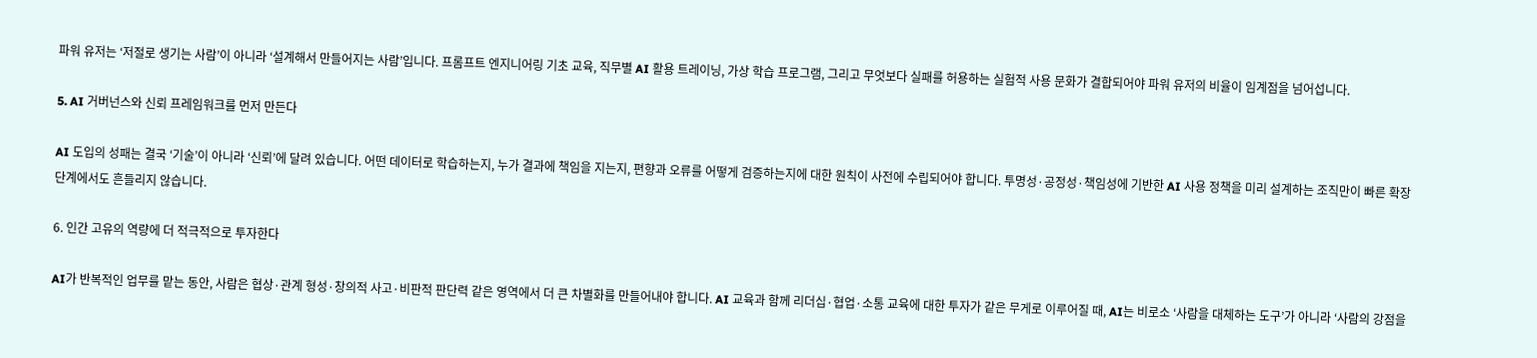파워 유저는 ‘저절로 생기는 사람’이 아니라 ‘설계해서 만들어지는 사람’입니다. 프롬프트 엔지니어링 기초 교육, 직무별 AI 활용 트레이닝, 가상 학습 프로그램, 그리고 무엇보다 실패를 허용하는 실험적 사용 문화가 결합되어야 파워 유저의 비율이 임계점을 넘어섭니다.

5. AI 거버넌스와 신뢰 프레임워크를 먼저 만든다

AI 도입의 성패는 결국 ‘기술’이 아니라 ‘신뢰’에 달려 있습니다. 어떤 데이터로 학습하는지, 누가 결과에 책임을 지는지, 편향과 오류를 어떻게 검증하는지에 대한 원칙이 사전에 수립되어야 합니다. 투명성·공정성·책임성에 기반한 AI 사용 정책을 미리 설계하는 조직만이 빠른 확장 단계에서도 흔들리지 않습니다.

6. 인간 고유의 역량에 더 적극적으로 투자한다

AI가 반복적인 업무를 맡는 동안, 사람은 협상·관계 형성·창의적 사고·비판적 판단력 같은 영역에서 더 큰 차별화를 만들어내야 합니다. AI 교육과 함께 리더십·협업·소통 교육에 대한 투자가 같은 무게로 이루어질 때, AI는 비로소 ‘사람을 대체하는 도구’가 아니라 ‘사람의 강점을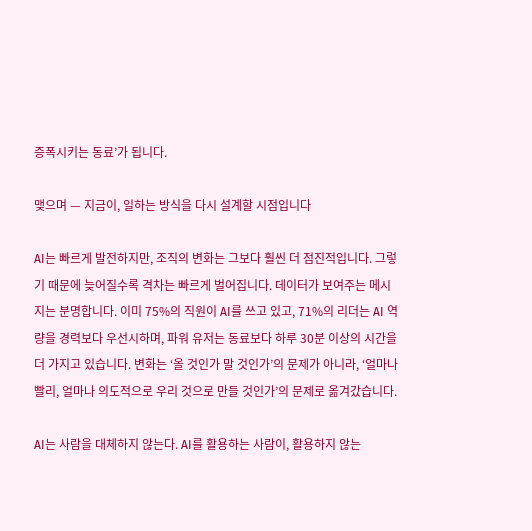증폭시키는 동료’가 됩니다.

맺으며 — 지금이, 일하는 방식을 다시 설계할 시점입니다

AI는 빠르게 발전하지만, 조직의 변화는 그보다 훨씬 더 점진적입니다. 그렇기 때문에 늦어질수록 격차는 빠르게 벌어집니다. 데이터가 보여주는 메시지는 분명합니다. 이미 75%의 직원이 AI를 쓰고 있고, 71%의 리더는 AI 역량을 경력보다 우선시하며, 파워 유저는 동료보다 하루 30분 이상의 시간을 더 가지고 있습니다. 변화는 ‘올 것인가 말 것인가’의 문제가 아니라, ‘얼마나 빨리, 얼마나 의도적으로 우리 것으로 만들 것인가’의 문제로 옮겨갔습니다.

AI는 사람을 대체하지 않는다. AI를 활용하는 사람이, 활용하지 않는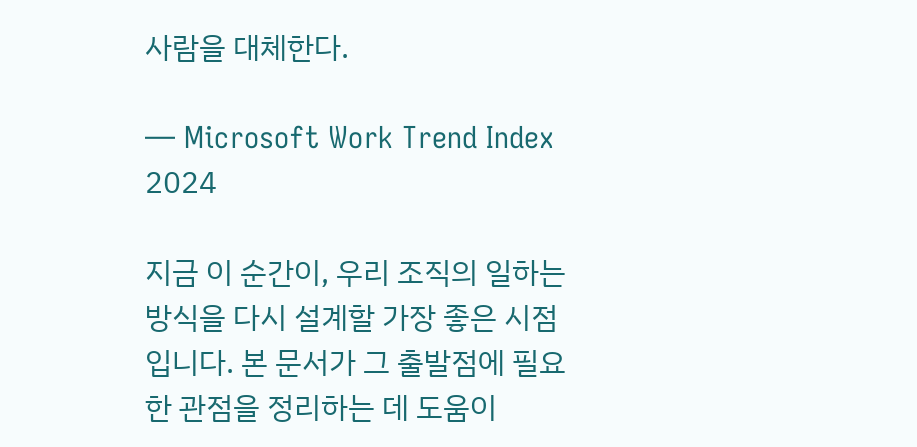사람을 대체한다.

— Microsoft Work Trend Index 2024

지금 이 순간이, 우리 조직의 일하는 방식을 다시 설계할 가장 좋은 시점입니다. 본 문서가 그 출발점에 필요한 관점을 정리하는 데 도움이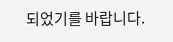되었기를 바랍니다.